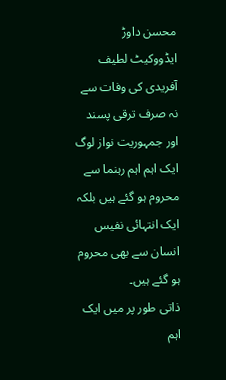محسن داوڑ
ایڈووکیٹ لطیف آفریدی کی وفات سے نہ صرف ترقی پسند اور جمہوریت نواز لوگ ایک اہم اہم رہنما سے محروم ہو گئے ہیں بلکہ ایک انتہائی نفیس انسان سے بھی محروم ہو گئے ہیں۔
ذاتی طور پر میں ایک اہم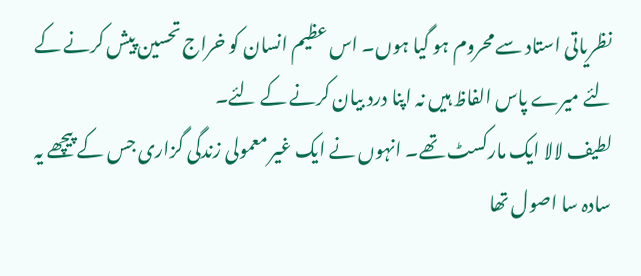نظریاتی استاد سے محروم ہو گیا ہوں۔ اس عظیم انسان کو خراج تحسین پیش کرنے کے لئے میرے پاس الفاظ ہیں نہ اپنا درد بیان کرنے کے لئے۔
لطیف لالا ایک مارکسٹ تھے۔ انہوں نے ایک غیر معمولی زندگی گزاری جس کے پیچھے یہ سادہ سا اصول تھا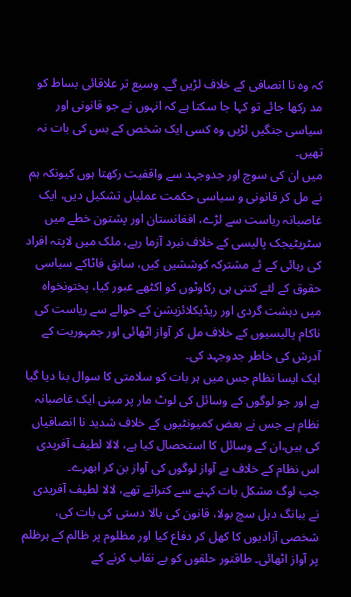کہ وہ نا انصافی کے خلاف لڑیں گے۔ وسیع تر علاقائی بساط کو مد رکھا جائے تو کہا جا سکتا ہے کہ انہوں نے جو قانونی اور سیاسی جنگیں لڑیں وہ کسی ایک شخص کے بس کی بات نہ تھیں۔
میں ان کی سوچ اور جدوجہد سے واقفیت رکھتا ہوں کیونکہ ہم نے مل کر قانونی و سیاسی حکمت عملیاں تشکیل دیں، ایک غاصبانہ ریاست سے لڑے، افغانستان اور پشتون خطے میں سٹریٹیجک پالیسی کے خلاف نبرد آزما رہے، ملک میں لاپتہ افراد کی رہائی کے ئے مشترکہ کوششیں کیں، سابق فاٹاکے سیاسی حقوق کے لئے کتنی ہی رکاوٹوں کو اکٹھے عبور کیا، پختونخواہ میں دہشت گردی اور ریڈیکلائزیشن کے حوالے سے ریاست کی ناکام پالیسیوں کے خلاف مل کر آواز اٹھائی اور جمہوریت کے آدرش کی خاطر جدوجہد کی۔
ایک ایسا نظام جس میں ہر بات کو سلامتی کا سوال بنا دیا گیا ہے اور جو لوگوں کے وسائل کی لوٹ مار پر مبنی ایک غاصبانہ نظام ہے جس نے بعض کمیونٹیوں کے خلاف شدید نا انصافیاں کی ہیں،ان کے وسائل کا استحصال کیا ہے، لالا لطیف آفریدی اس نظام کے خلاف بے آواز لوگوں کی آواز بن کر ابھرے۔
جب لوگ مشکل بات کہنے سے کتراتے تھے، لالا لطیف آفریدی نے ببانگ دہل سچ بولا، قانون کی بالا دستی کی بات کی، شخصی آزادیوں کا کھل کر دفاع کیا اور مظلوم پر ظالم کے ہرظلم پر آواز اٹھائی۔ طاقتور حلقوں کو بے نقاب کرنے کے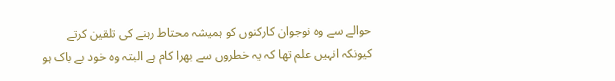حوالے سے وہ نوجوان کارکنوں کو ہمیشہ محتاط رہنے کی تلقین کرتے کیونکہ انہیں علم تھا کہ یہ خطروں سے بھرا کام ہے البتہ وہ خود بے باک ہو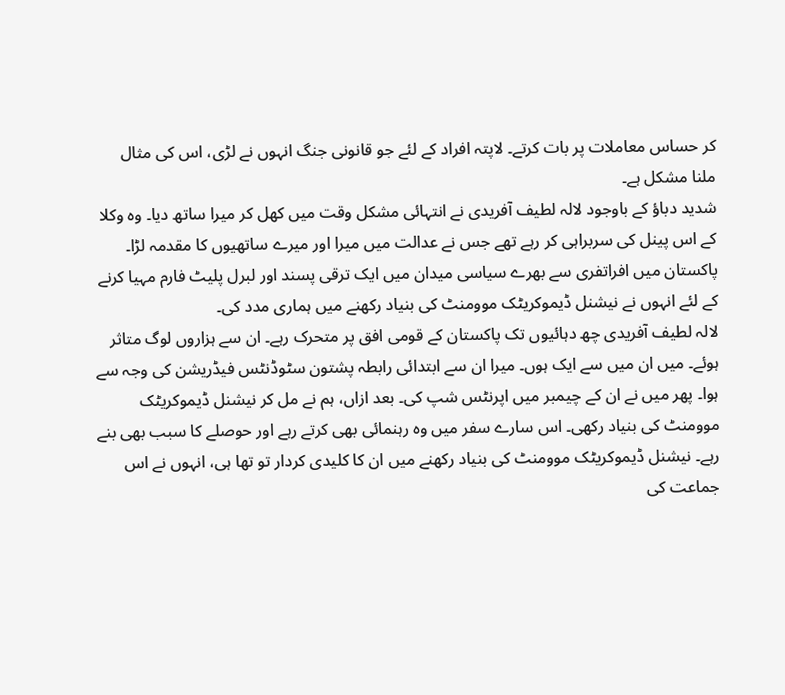کر حساس معاملات پر بات کرتے۔ لاپتہ افراد کے لئے جو قانونی جنگ انہوں نے لڑی، اس کی مثال ملنا مشکل ہے۔
شدید دباؤ کے باوجود لالہ لطیف آفریدی نے انتہائی مشکل وقت میں کھل کر میرا ساتھ دیا۔ وہ وکلا کے اس پینل کی سربراہی کر رہے تھے جس نے عدالت میں میرا اور میرے ساتھیوں کا مقدمہ لڑا۔ پاکستان میں افراتفری سے بھرے سیاسی میدان میں ایک ترقی پسند اور لبرل پلیٹ فارم مہیا کرنے کے لئے انہوں نے نیشنل ڈیموکریٹک موومنٹ کی بنیاد رکھنے میں ہماری مدد کی۔
لالہ لطیف آفریدی چھ دہائیوں تک پاکستان کے قومی افق پر متحرک رہے۔ ان سے ہزاروں لوگ متاثر ہوئے۔ میں ان میں سے ایک ہوں۔ میرا ان سے ابتدائی رابطہ پشتون سٹوڈنٹس فیڈریشن کی وجہ سے ہوا۔ پھر میں نے ان کے چیمبر میں اپرنٹس شپ کی۔ بعد ازاں، ہم نے مل کر نیشنل ڈیموکریٹک موومنٹ کی بنیاد رکھی۔ اس سارے سفر میں وہ رہنمائی بھی کرتے رہے اور حوصلے کا سبب بھی بنے رہے۔ نیشنل ڈیموکریٹک موومنٹ کی بنیاد رکھنے میں ان کا کلیدی کردار تو تھا ہی، انہوں نے اس جماعت کی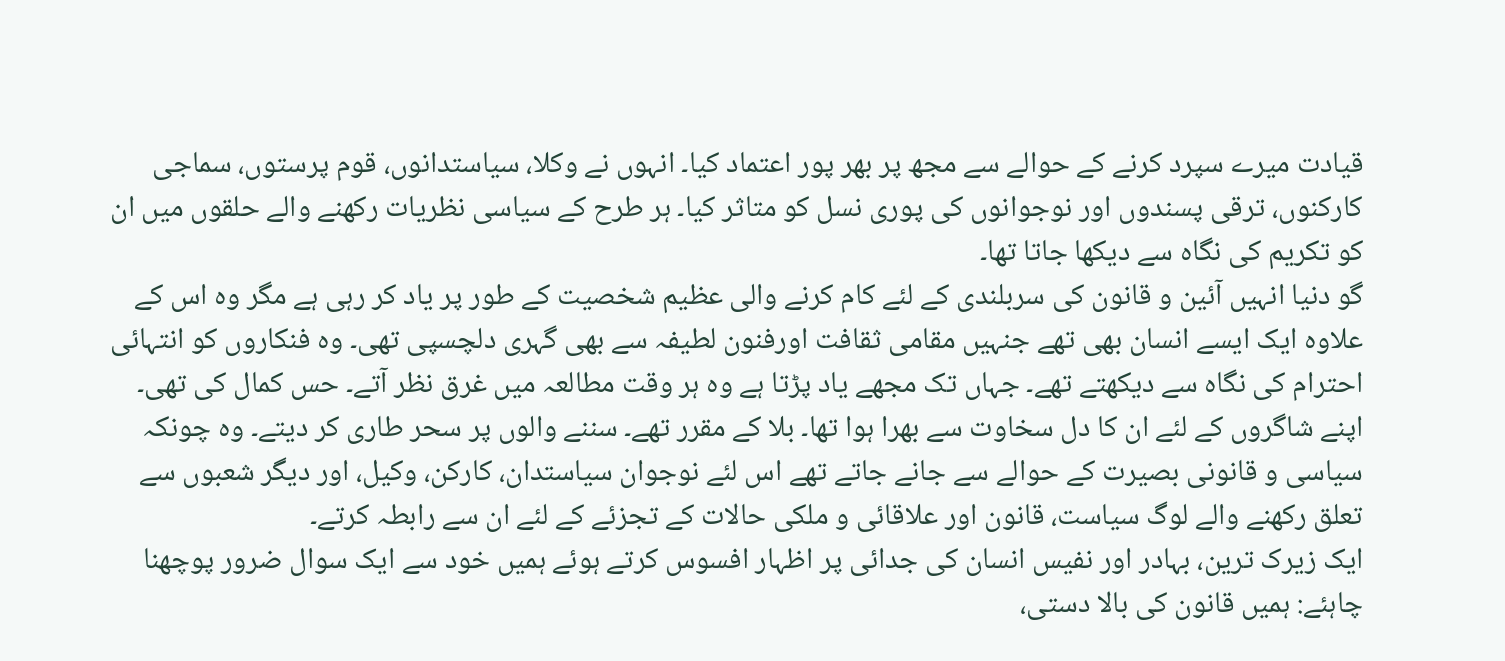قیادت میرے سپرد کرنے کے حوالے سے مجھ پر بھر پور اعتماد کیا۔ انہوں نے وکلا، سیاستدانوں، قوم پرستوں، سماجی کارکنوں، ترقی پسندوں اور نوجوانوں کی پوری نسل کو متاثر کیا۔ ہر طرح کے سیاسی نظریات رکھنے والے حلقوں میں ان کو تکریم کی نگاہ سے دیکھا جاتا تھا۔
گو دنیا انہیں آئین و قانون کی سربلندی کے لئے کام کرنے والی عظیم شخصیت کے طور پر یاد کر رہی ہے مگر وہ اس کے علاوہ ایک ایسے انسان بھی تھے جنہیں مقامی ثقافت اورفنون لطیفہ سے بھی گہری دلچسپی تھی۔ وہ فنکاروں کو انتہائی احترام کی نگاہ سے دیکھتے تھے۔ جہاں تک مجھے یاد پڑتا ہے وہ ہر وقت مطالعہ میں غرق نظر آتے۔ حس کمال کی تھی۔ اپنے شاگروں کے لئے ان کا دل سخاوت سے بھرا ہوا تھا۔ بلا کے مقرر تھے۔ سننے والوں پر سحر طاری کر دیتے۔ وہ چونکہ سیاسی و قانونی بصیرت کے حوالے سے جانے جاتے تھے اس لئے نوجوان سیاستدان، کارکن، وکیل، اور دیگر شعبوں سے تعلق رکھنے والے لوگ سیاست، قانون اور علاقائی و ملکی حالات کے تجزئے کے لئے ان سے رابطہ کرتے۔
ایک زیرک ترین، بہادر اور نفیس انسان کی جدائی پر اظہار افسوس کرتے ہوئے ہمیں خود سے ایک سوال ضرور پوچھنا چاہئے: ہمیں قانون کی بالا دستی،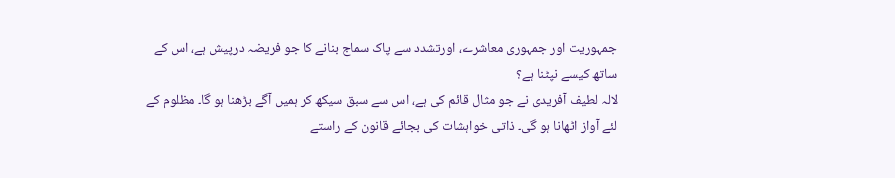جمہوریت اور جمہوری معاشرے، اورتشدد سے پاک سماج بنانے کا جو فریضہ درپیش ہے، اس کے ساتھ کیسے نپٹنا ہے؟
لالہ لطیف آفریدی نے جو مثال قائم کی ہے، اس سے سبق سیکھ کر ہمیں آگے بڑھنا ہو گا۔ مظلوم کے لئے آواز اٹھانا ہو گی۔ ذاتی خواہشات کی بجائے قانون کے راستے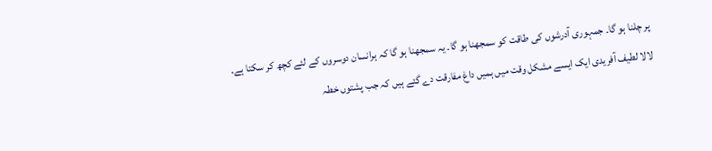پر چلنا ہو گا۔ جمہوری آدرشوں کی طاقت کو سمجھنا ہو گا۔ یہ سمجھنا ہو گا کہ ہرانسان دوسروں کے لئے کچھ کر سکتا ہے۔
لالا لطیف آفریدی ایک ایسے مشکل وقت میں ہمیں داغ مفارقت دے گئے ہیں کہ جب پشتوں خطہ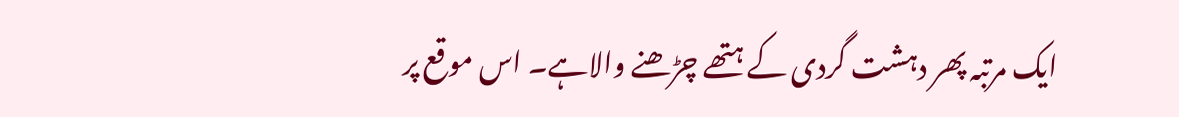ایک مرتبہ پھر دہشت گردی کے ہتھے چڑھنے والاہے۔ اس موقع پر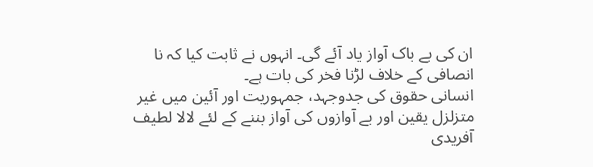ان کی بے باک آواز یاد آئے گی۔ انہوں نے ثابت کیا کہ نا انصافی کے خلاف لڑنا فخر کی بات ہے۔
انسانی حقوق کی جدوجہد، جمہوریت اور آئین میں غیر متزلزل یقین اور بے آوازوں کی آواز بننے کے لئے لالا لطیف آفریدی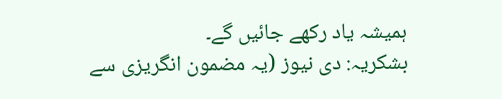ہمیشہ یاد رکھے جائیں گے۔
بشکریہ: دی نیوز (یہ مضمون انگریزی سے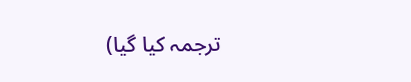ترجمہ کیا گیا)